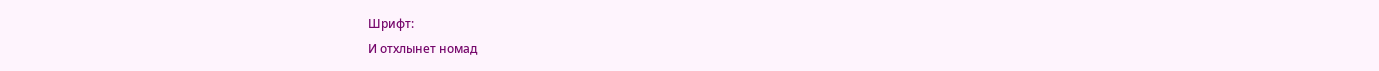Шрифт:
И отхлынет номад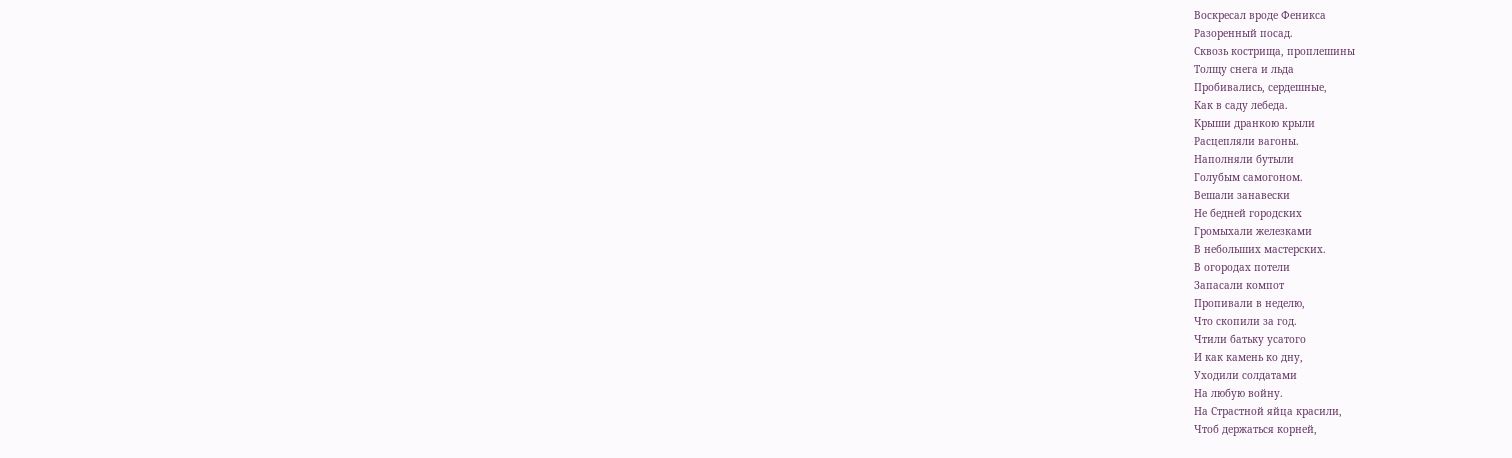Воскресал вроде Феникса
Разоренный посад.
Сквозь кострища, проплешины
Толщу снега и льда
Пробивались, сердешные,
Как в саду лебеда.
Крыши дранкою крыли
Расцепляли вагоны.
Наполняли бутыли
Голубым самогоном.
Вешали занавески
Не бедней городских
Громыхали железками
В небольших мастерских.
В огородах потели
Запасали компот
Пропивали в неделю,
Что скопили за год.
Чтили батьку усатого
И как камень ко дну,
Уходили солдатами
На любую войну.
На Страстной яйца красили,
Чтоб держаться корней,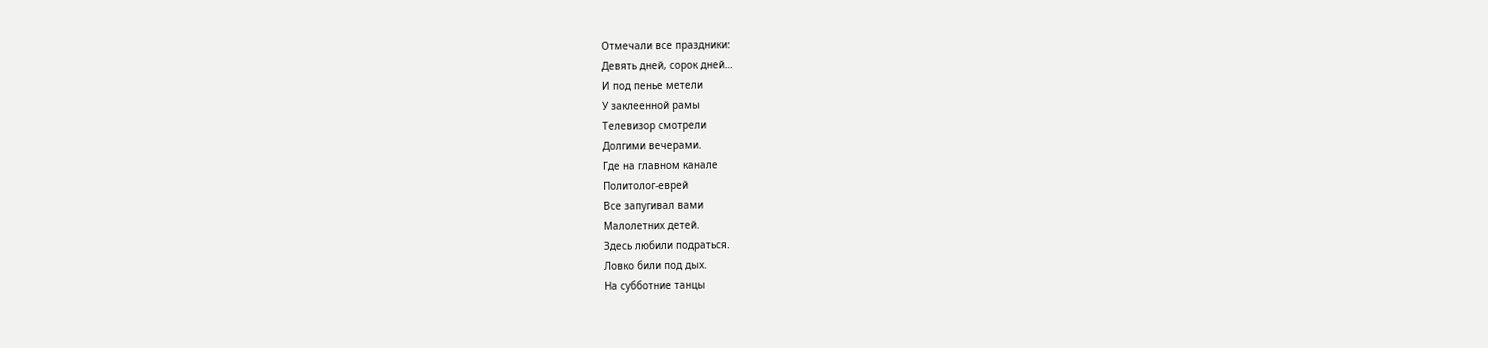Отмечали все праздники:
Девять дней, сорок дней…
И под пенье метели
У заклеенной рамы
Телевизор смотрели
Долгими вечерами.
Где на главном канале
Политолог-еврей
Все запугивал вами
Малолетних детей.
Здесь любили подраться.
Ловко били под дых.
На субботние танцы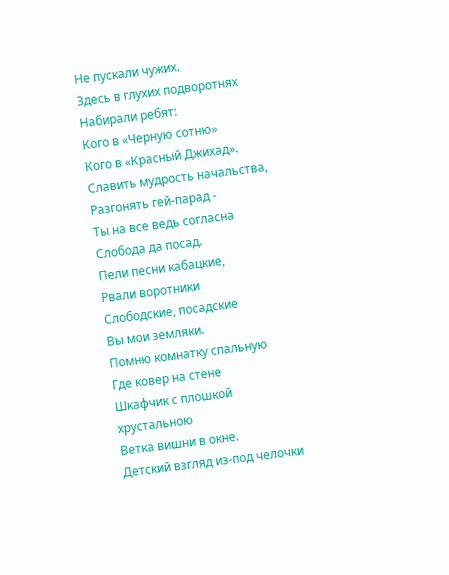Не пускали чужих.
Здесь в глухих подворотнях
Набирали ребят:
Кого в «Черную сотню»
Кого в «Красный Джихад».
Славить мудрость начальства,
Разгонять гей-парад -
Ты на все ведь согласна
Слобода да посад.
Пели песни кабацкие,
Рвали воротники
Слободские, посадские
Вы мои земляки.
Помню комнатку спальную
Где ковер на стене
Шкафчик с плошкой хрустальною
Ветка вишни в окне.
Детский взгляд из-под челочки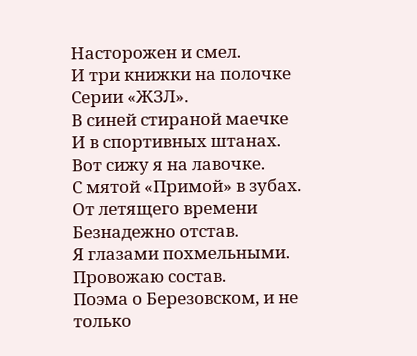Насторожен и смел.
И три книжки на полочке
Серии «ЖЗЛ».
В синей стираной маечке
И в спортивных штанах.
Вот сижу я на лавочке.
С мятой «Примой» в зубах.
От летящего времени
Безнадежно отстав.
Я глазами похмельными.
Провожаю состав.
Поэма о Березовском, и не только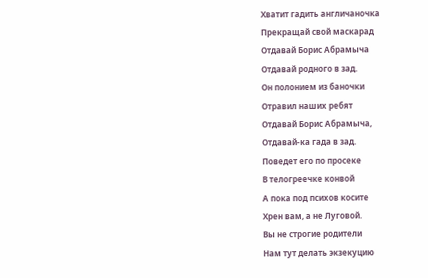Хватит гадить англичаночка
Прекращай свой маскарад
Отдавай Борис Абрамыча
Отдавай родного в зад.
Он полонием из баночки
Отравил наших ребят
Отдавай Борис Абрамыча,
Отдавай-ка гада в зад.
Поведет его по просеке
В телогреечке конвой
А пока под психов косите
Хрен вам, а не Луговой.
Вы не строгие родители
Нам тут делать экзекуцию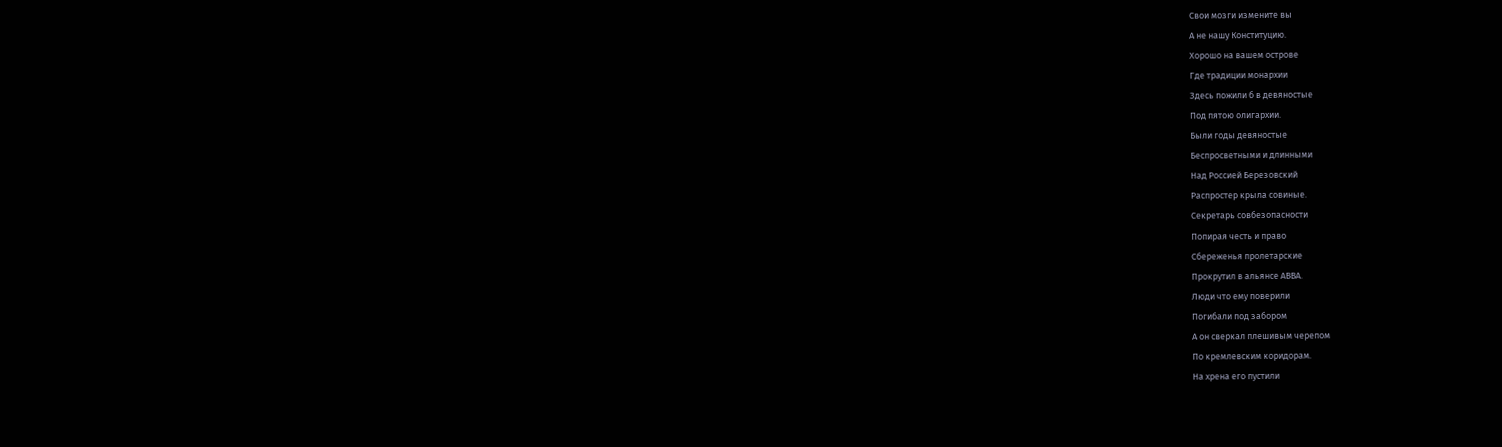Свои мозги измените вы
А не нашу Конституцию.
Хорошо на вашем острове
Где традиции монархии
Здесь пожили б в девяностые
Под пятою олигархии.
Были годы девяностые
Беспросветными и длинными
Над Россией Березовский
Распростер крыла совиные.
Секретарь совбезопасности
Попирая честь и право
Сбереженья пролетарские
Прокрутил в альянсе АВВА.
Люди что ему поверили
Погибали под забором
А он сверкал плешивым черепом
По кремлевским коридорам.
На хрена его пустили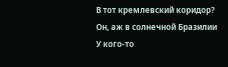В тот кремлевский коридор?
Он, аж в солнечной Бразилии
У кого-то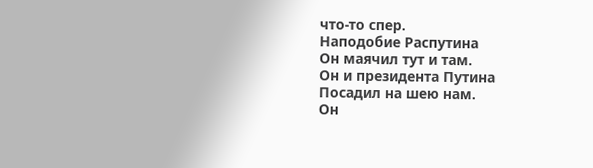что-то спер.
Наподобие Распутина
Он маячил тут и там.
Он и президента Путина
Посадил на шею нам.
Он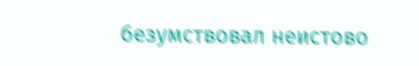безумствовал неистово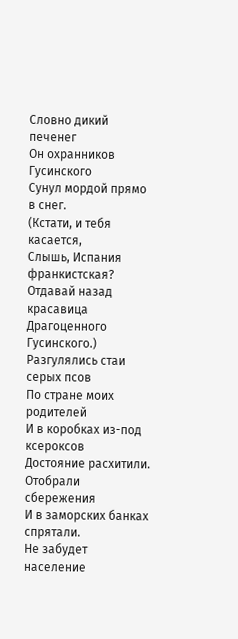Словно дикий печенег
Он охранников Гусинского
Сунул мордой прямо в снег.
(Кстати, и тебя касается,
Слышь, Испания франкистская?
Отдавай назад красавица
Драгоценного Гусинского.)
Разгулялись стаи серых псов
По стране моих родителей
И в коробках из-под ксероксов
Достояние расхитили.
Отобрали сбережения
И в заморских банках спрятали.
Не забудет население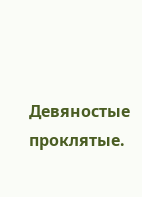Девяностые проклятые.